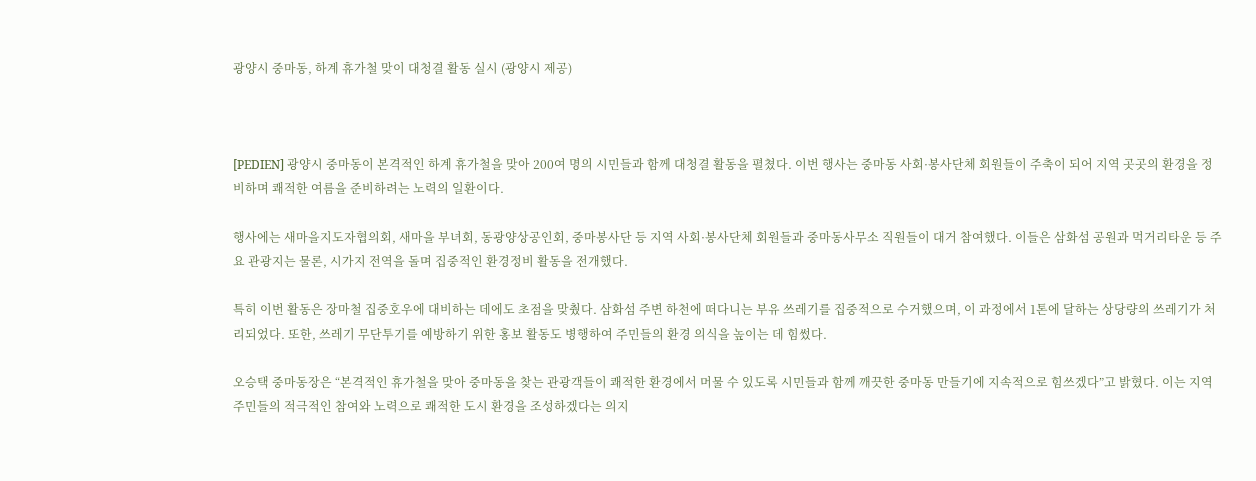광양시 중마동, 하계 휴가철 맞이 대청결 활동 실시 (광양시 제공)



[PEDIEN] 광양시 중마동이 본격적인 하계 휴가철을 맞아 200여 명의 시민들과 함께 대청결 활동을 펼쳤다. 이번 행사는 중마동 사회·봉사단체 회원들이 주축이 되어 지역 곳곳의 환경을 정비하며 쾌적한 여름을 준비하려는 노력의 일환이다.

행사에는 새마을지도자협의회, 새마을 부녀회, 동광양상공인회, 중마봉사단 등 지역 사회·봉사단체 회원들과 중마동사무소 직원들이 대거 참여했다. 이들은 삼화섬 공원과 먹거리타운 등 주요 관광지는 물론, 시가지 전역을 돌며 집중적인 환경정비 활동을 전개했다.

특히 이번 활동은 장마철 집중호우에 대비하는 데에도 초점을 맞췄다. 삼화섬 주변 하천에 떠다니는 부유 쓰레기를 집중적으로 수거했으며, 이 과정에서 1톤에 달하는 상당량의 쓰레기가 처리되었다. 또한, 쓰레기 무단투기를 예방하기 위한 홍보 활동도 병행하여 주민들의 환경 의식을 높이는 데 힘썼다.

오승택 중마동장은 “본격적인 휴가철을 맞아 중마동을 찾는 관광객들이 쾌적한 환경에서 머물 수 있도록 시민들과 함께 깨끗한 중마동 만들기에 지속적으로 힘쓰겠다”고 밝혔다. 이는 지역 주민들의 적극적인 참여와 노력으로 쾌적한 도시 환경을 조성하겠다는 의지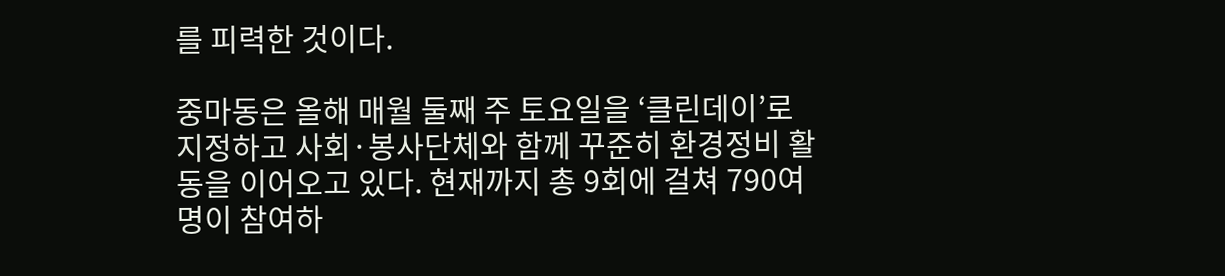를 피력한 것이다.

중마동은 올해 매월 둘째 주 토요일을 ‘클린데이’로 지정하고 사회·봉사단체와 함께 꾸준히 환경정비 활동을 이어오고 있다. 현재까지 총 9회에 걸쳐 790여 명이 참여하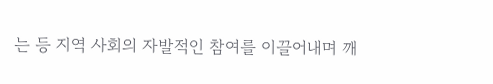는 등 지역 사회의 자발적인 참여를 이끌어내며 깨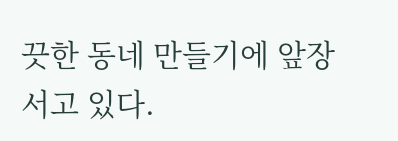끗한 동네 만들기에 앞장서고 있다.